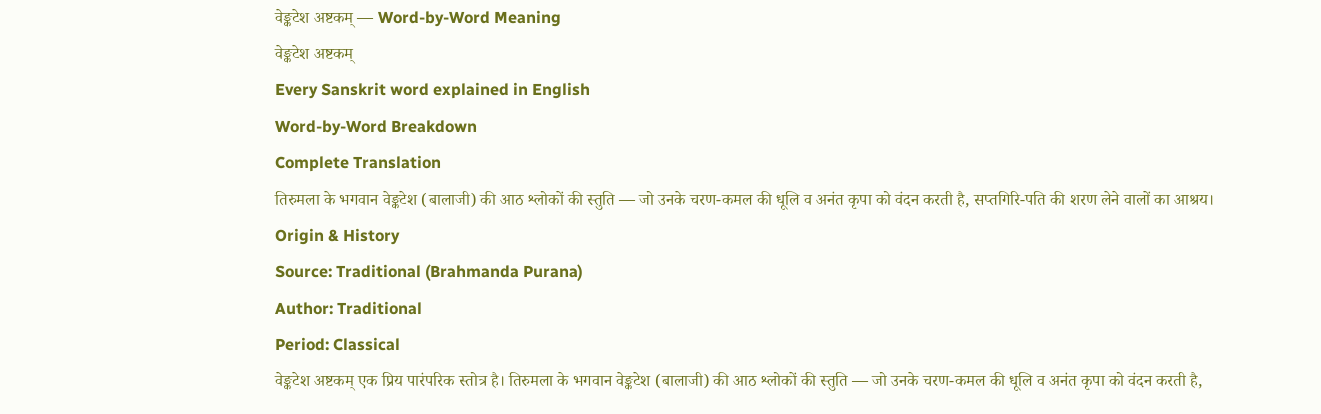वेङ्कटेश अष्टकम् — Word-by-Word Meaning
वेङ्कटेश अष्टकम्
Every Sanskrit word explained in English
Word-by-Word Breakdown
Complete Translation
तिरुमला के भगवान वेङ्कटेश (बालाजी) की आठ श्लोकों की स्तुति — जो उनके चरण-कमल की धूलि व अनंत कृपा को वंदन करती है, सप्तगिरि-पति की शरण लेने वालों का आश्रय।
Origin & History
Source: Traditional (Brahmanda Purana)
Author: Traditional
Period: Classical
वेङ्कटेश अष्टकम् एक प्रिय पारंपरिक स्तोत्र है। तिरुमला के भगवान वेङ्कटेश (बालाजी) की आठ श्लोकों की स्तुति — जो उनके चरण-कमल की धूलि व अनंत कृपा को वंदन करती है,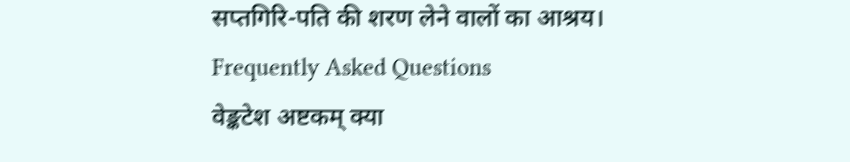सप्तगिरि-पति की शरण लेने वालों का आश्रय।
Frequently Asked Questions
वेङ्कटेश अष्टकम् क्या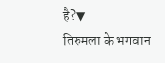है?▼
तिरुमला के भगवान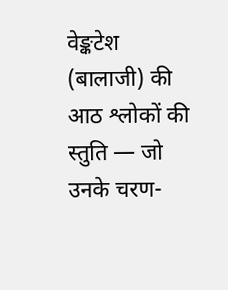वेङ्कटेश (बालाजी) की आठ श्लोकों की स्तुति — जो उनके चरण-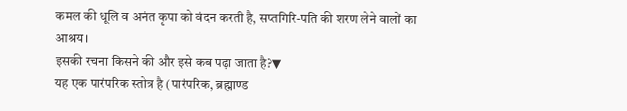कमल की धूलि व अनंत कृपा को वंदन करती है, सप्तगिरि-पति की शरण लेने वालों का आश्रय।
इसकी रचना किसने की और इसे कब पढ़ा जाता है?▼
यह एक पारंपरिक स्तोत्र है (पारंपरिक, ब्रह्माण्ड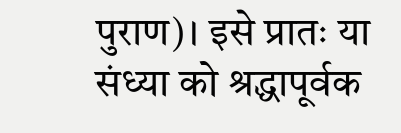पुराण)। इसे प्रातः या संध्या को श्रद्धापूर्वक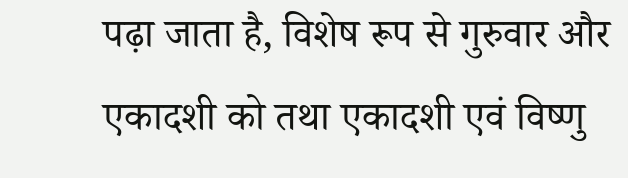पढ़ा जाता है, विशेष रूप से गुरुवार और एकादशी को तथा एकादशी एवं विष्णु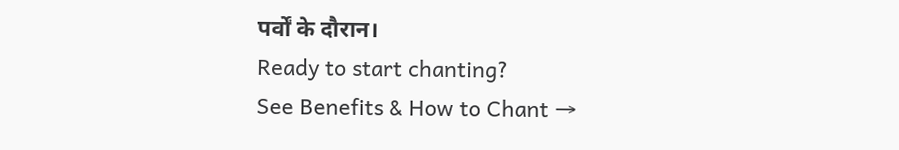पर्वों के दौरान।
Ready to start chanting?
See Benefits & How to Chant →